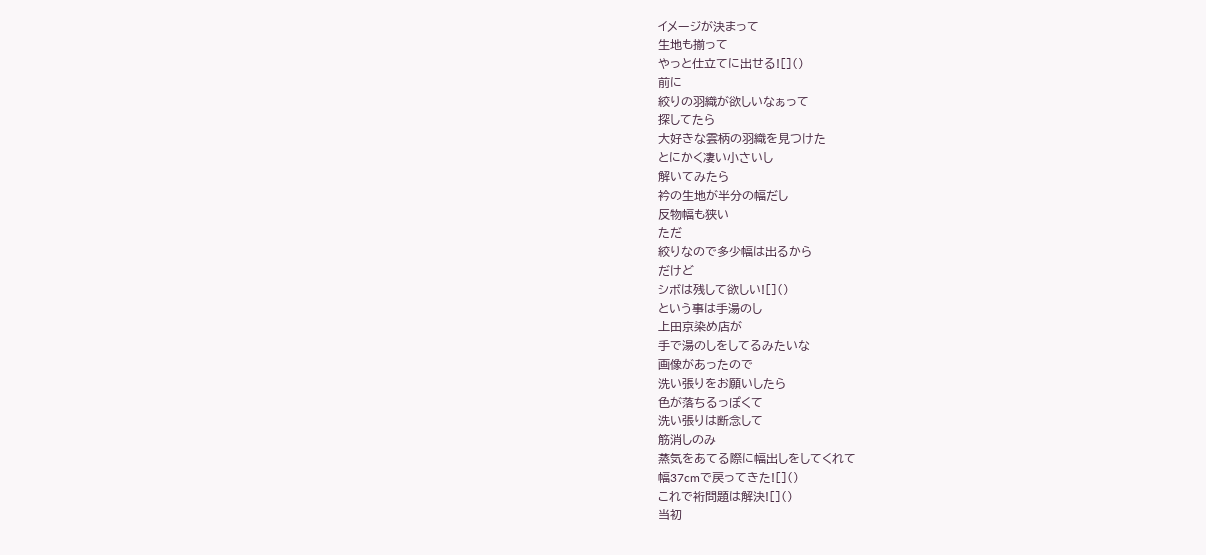イメージが決まって
生地も揃って
やっと仕立てに出せる![]()
前に
絞りの羽織が欲しいなぁって
探してたら
大好きな雲柄の羽織を見つけた
とにかく凄い小さいし
解いてみたら
衿の生地が半分の幅だし
反物幅も狭い
ただ
絞りなので多少幅は出るから
だけど
シボは残して欲しい![]()
という事は手湯のし
上田京染め店が
手で湯のしをしてるみたいな
画像があったので
洗い張りをお願いしたら
色が落ちるっぽくて
洗い張りは断念して
筋消しのみ
蒸気をあてる際に幅出しをしてくれて
幅37cmで戻ってきた![]()
これで裄問題は解決![]()
当初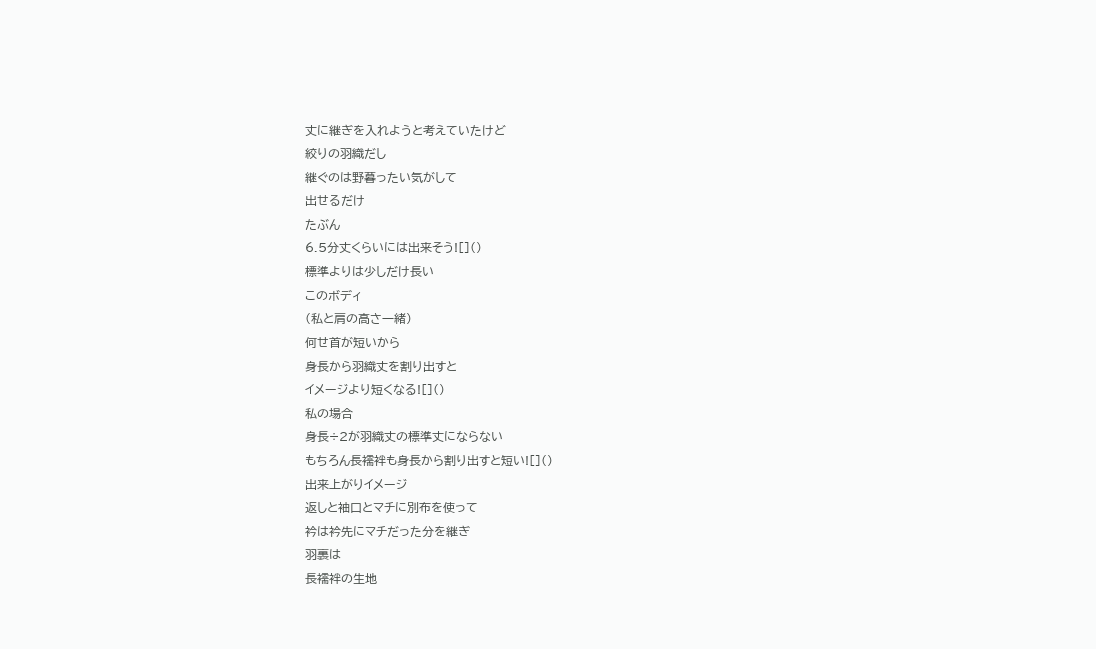丈に継ぎを入れようと考えていたけど
絞りの羽織だし
継ぐのは野暮ったい気がして
出せるだけ
たぶん
6.5分丈くらいには出来そう![]()
標準よりは少しだけ長い
このボディ
(私と肩の高さ一緒)
何せ首が短いから
身長から羽織丈を割り出すと
イメージより短くなる![]()
私の場合
身長÷2が羽織丈の標準丈にならない
もちろん長襦袢も身長から割り出すと短い![]()
出来上がりイメージ
返しと袖口とマチに別布を使って
衿は衿先にマチだった分を継ぎ
羽裏は
長襦袢の生地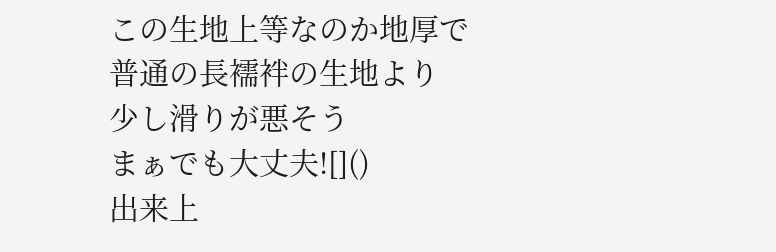この生地上等なのか地厚で
普通の長襦袢の生地より
少し滑りが悪そう
まぁでも大丈夫![]()
出来上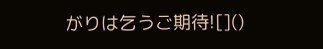がりは乞うご期待![]()